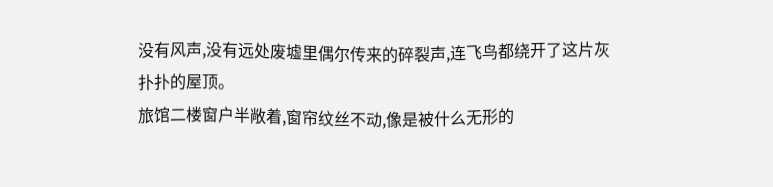没有风声,没有远处废墟里偶尔传来的碎裂声,连飞鸟都绕开了这片灰扑扑的屋顶。
旅馆二楼窗户半敞着,窗帘纹丝不动,像是被什么无形的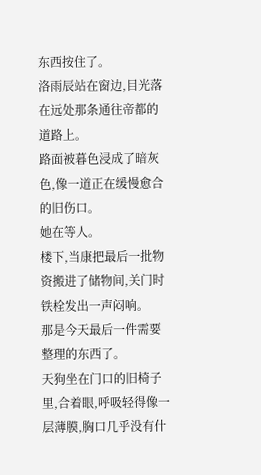东西按住了。
洛雨辰站在窗边,目光落在远处那条通往帝都的道路上。
路面被暮色浸成了暗灰色,像一道正在缓慢愈合的旧伤口。
她在等人。
楼下,当康把最后一批物资搬进了储物间,关门时铁栓发出一声闷响。
那是今天最后一件需要整理的东西了。
天狗坐在门口的旧椅子里,合着眼,呼吸轻得像一层薄膜,胸口几乎没有什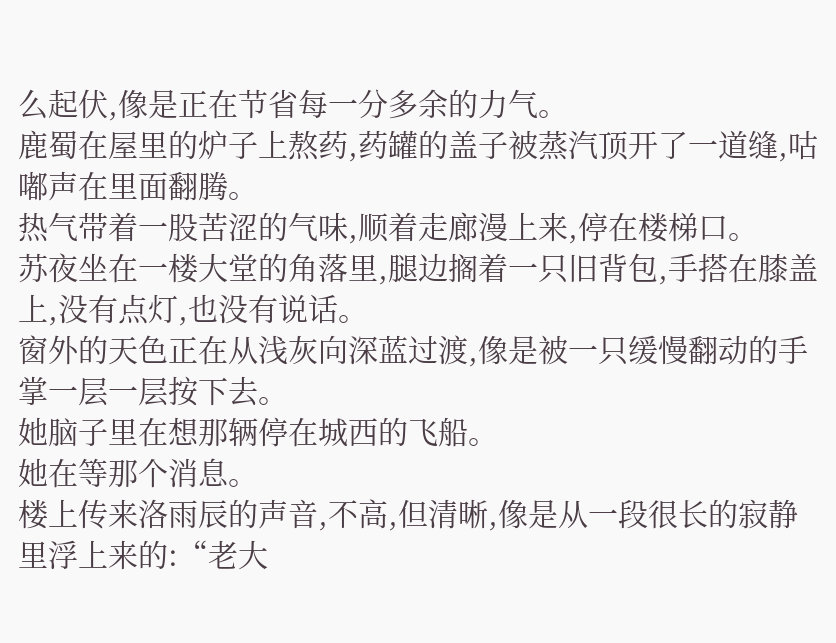么起伏,像是正在节省每一分多余的力气。
鹿蜀在屋里的炉子上熬药,药罐的盖子被蒸汽顶开了一道缝,咕嘟声在里面翻腾。
热气带着一股苦涩的气味,顺着走廊漫上来,停在楼梯口。
苏夜坐在一楼大堂的角落里,腿边搁着一只旧背包,手搭在膝盖上,没有点灯,也没有说话。
窗外的天色正在从浅灰向深蓝过渡,像是被一只缓慢翻动的手掌一层一层按下去。
她脑子里在想那辆停在城西的飞船。
她在等那个消息。
楼上传来洛雨辰的声音,不高,但清晰,像是从一段很长的寂静里浮上来的:“老大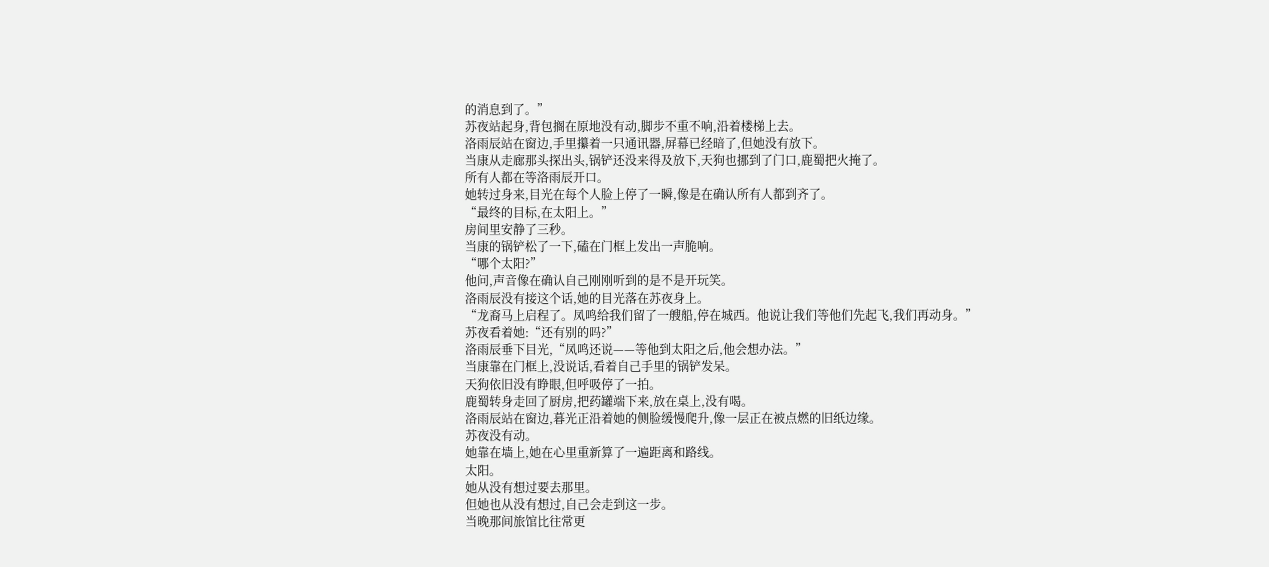的消息到了。”
苏夜站起身,背包搁在原地没有动,脚步不重不响,沿着楼梯上去。
洛雨辰站在窗边,手里攥着一只通讯器,屏幕已经暗了,但她没有放下。
当康从走廊那头探出头,锅铲还没来得及放下,天狗也挪到了门口,鹿蜀把火掩了。
所有人都在等洛雨辰开口。
她转过身来,目光在每个人脸上停了一瞬,像是在确认所有人都到齐了。
“最终的目标,在太阳上。”
房间里安静了三秒。
当康的锅铲松了一下,磕在门框上发出一声脆响。
“哪个太阳?”
他问,声音像在确认自己刚刚听到的是不是开玩笑。
洛雨辰没有接这个话,她的目光落在苏夜身上。
“龙裔马上启程了。凤鸣给我们留了一艘船,停在城西。他说让我们等他们先起飞,我们再动身。”
苏夜看着她:“还有别的吗?”
洛雨辰垂下目光,“凤鸣还说——等他到太阳之后,他会想办法。”
当康靠在门框上,没说话,看着自己手里的锅铲发呆。
天狗依旧没有睁眼,但呼吸停了一拍。
鹿蜀转身走回了厨房,把药罐端下来,放在桌上,没有喝。
洛雨辰站在窗边,暮光正沿着她的侧脸缓慢爬升,像一层正在被点燃的旧纸边缘。
苏夜没有动。
她靠在墙上,她在心里重新算了一遍距离和路线。
太阳。
她从没有想过要去那里。
但她也从没有想过,自己会走到这一步。
当晚那间旅馆比往常更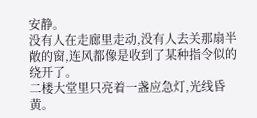安静。
没有人在走廊里走动,没有人去关那扇半敞的窗,连风都像是收到了某种指令似的绕开了。
二楼大堂里只亮着一盏应急灯,光线昏黄。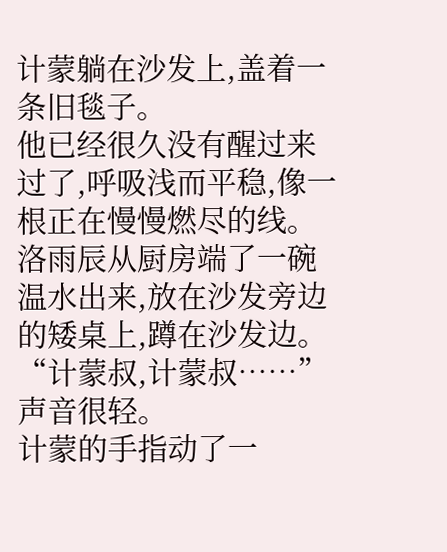计蒙躺在沙发上,盖着一条旧毯子。
他已经很久没有醒过来过了,呼吸浅而平稳,像一根正在慢慢燃尽的线。
洛雨辰从厨房端了一碗温水出来,放在沙发旁边的矮桌上,蹲在沙发边。
“计蒙叔,计蒙叔……”
声音很轻。
计蒙的手指动了一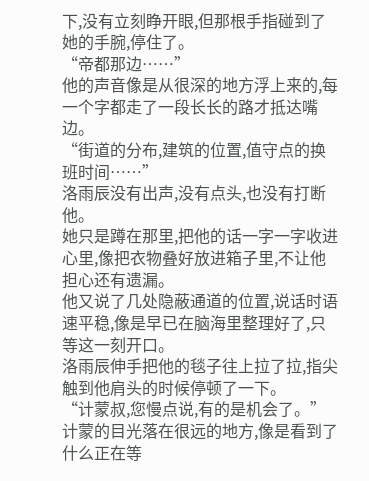下,没有立刻睁开眼,但那根手指碰到了她的手腕,停住了。
“帝都那边……”
他的声音像是从很深的地方浮上来的,每一个字都走了一段长长的路才抵达嘴边。
“街道的分布,建筑的位置,值守点的换班时间……”
洛雨辰没有出声,没有点头,也没有打断他。
她只是蹲在那里,把他的话一字一字收进心里,像把衣物叠好放进箱子里,不让他担心还有遗漏。
他又说了几处隐蔽通道的位置,说话时语速平稳,像是早已在脑海里整理好了,只等这一刻开口。
洛雨辰伸手把他的毯子往上拉了拉,指尖触到他肩头的时候停顿了一下。
“计蒙叔,您慢点说,有的是机会了。”
计蒙的目光落在很远的地方,像是看到了什么正在等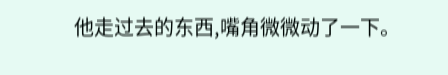他走过去的东西,嘴角微微动了一下。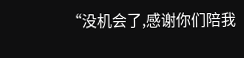“没机会了,感谢你们陪我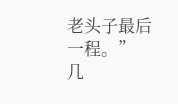老头子最后一程。”
几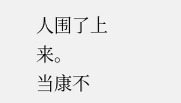人围了上来。
当康不